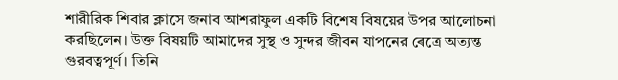শারীরিক শিবার ক্লাসে জনাব আশরাফুল একটি বিশেষ বিষয়ের উপর আলোচনা করছিলেন। উক্ত বিষয়টি আমাদের সুস্থ ও সুন্দর জীবন যাপনের ৰেত্রে অত্যন্ত গুরবত্বপূর্ণ। তিনি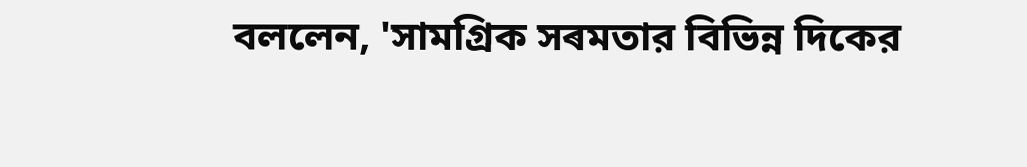বললেন, 'সামগ্রিক সৰমতার বিভিন্ন দিকের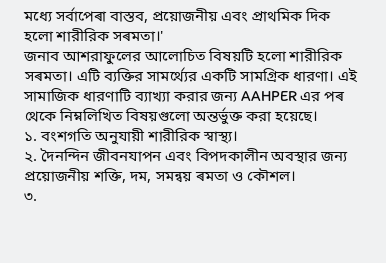মধ্যে সর্বাপেৰা বাস্তব, প্রয়োজনীয় এবং প্রাথমিক দিক হলো শারীরিক সৰমতা।'
জনাব আশরাফুলের আলোচিত বিষয়টি হলো শারীরিক সৰমতা। এটি ব্যক্তির সামর্থ্যের একটি সামগ্রিক ধারণা। এই সামাজিক ধারণাটি ব্যাখ্যা করার জন্য AAHPER এর পৰ থেকে নিম্নলিখিত বিষয়গুলো অন্তর্ভুক্ত করা হয়েছে।
১. বংশগতি অনুযায়ী শারীরিক স্বাস্থ্য।
২. দৈনন্দিন জীবনযাপন এবং বিপদকালীন অবস্থার জন্য প্রয়োজনীয় শক্তি, দম, সমন্বয় ৰমতা ও কৌশল।
৩.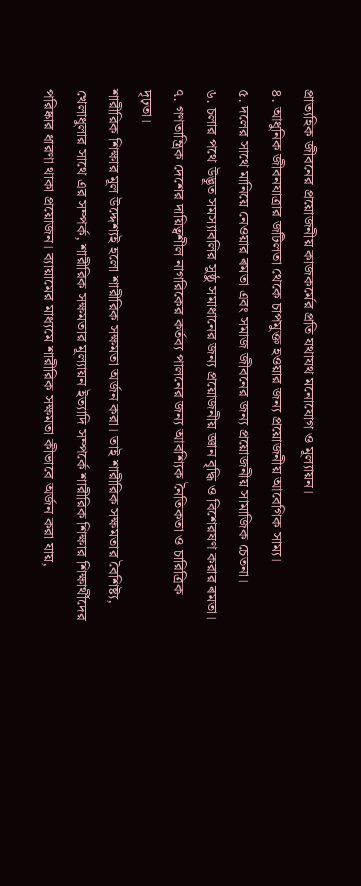প্রাত্যহিক জীবনের প্রয়োজনীয় কাজকর্মের প্রতি যথাযথ মনোযোগ ও মূল্যায়ন।
৪. আধুনিক জীবনযাত্রার জটিলতা থেকে চাপমুক্ত হওয়ার জন্য প্রয়োজনীয় আবেগিক সাম্য।
৫. দলের সাথে মানিয়ে নেওয়ার ৰমতা এবং সমাজ জীবনের জন্য প্রয়োজনীয় সামাজিক চেতনা।
৬. চলার পথে উদ্ভূত সমস্যাবলির সুষ্ঠু সমাধানের জন্য প্রয়োজনীয় জ্ঞান বৃদ্ধি ও বিশেরষণ করার ৰমতা।
৭. গণতান্ত্রিক দেশের দায়িত্বশীল নাগরিকের কর্তব্য পালনের জন্য আবশ্যিক নৈতিকতা ও চারিত্রিক দৃঢ়তা।
শারীরিক শিক্ষার মূল উদ্দেশ্যই হলো শারীরিক সক্ষমতা অর্জন করা। তাই শারীরিক সক্ষমতার বৈশিষ্ট্য, খেলাধুলার সাথে এর সম্পর্ক, শারীরিক সক্ষমতার মূল্যায়ন ইত্যাদি সম্পর্কে শারীরিক শিক্ষার শিক্ষার্থীদের পরিষ্কার ধারণা থাকা প্রয়োজন। ব্যায়ামের মাধ্যমে শারীরিক সক্ষমতা কীভাবে অর্জন করা যায়,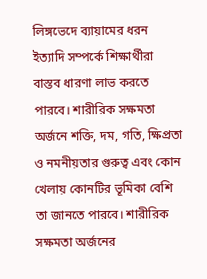লিঙ্গভেদে ব্যায়ামের ধরন ইত্যাদি সম্পর্কে শিক্ষার্থীরা বাস্তব ধারণা লাভ করতে পারবে। শারীরিক সক্ষমতা অর্জনে শক্তি, দম, গতি, ক্ষিপ্রতা ও নমনীয়তার গুরুত্ব এবং কোন খেলায় কোনটির ভূমিকা বেশি তা জানতে পারবে। শারীরিক সক্ষমতা অর্জনের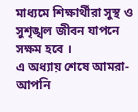মাধ্যমে শিক্ষার্থীরা সুস্থ ও সুশৃঙ্খল জীবন যাপনে সক্ষম হবে ।
এ অধ্যায় শেষে আমরা-
আপনি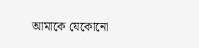আমাকে যেকোনো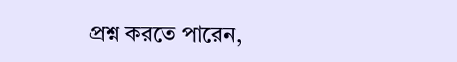প্রশ্ন করতে পারেন,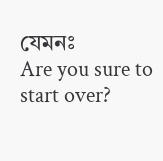যেমনঃ
Are you sure to start over?